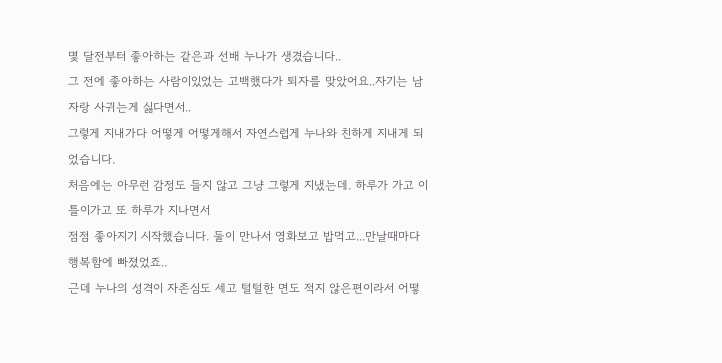몇 달전부터 좋아하는 같은과 선배 누나가 생겼습니다..
그 전에 좋아하는 사람이있었는 고백했다가 퇴자를 맞았어요..자기는 남자랑 사귀는게 싫다면서..
그렇게 지내가다 어떻게 어떻게해서 자연스럽게 누나와 친하게 지내게 되었습니다.
처음에는 아무런 감정도 들지 않고 그냥 그렇게 지냈는데. 하루가 가고 이틀이가고 또 하루가 지나면서
점점 좋아지기 시작했습니다. 둘이 만나서 영화보고 밥먹고...만날때마다 행복함에 빠졌었죠..
근데 누나의 성격이 자존심도 세고 털털한 면도 적지 않은편이라서 어떻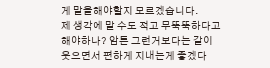게 말을해야할지 모르겠습니다.
제 생각에 말 수도 적고 무뚝뚝하다고 해야하나? 암튼 그런거보다는 같이 웃으면서 편하게 지내는게 좋겠다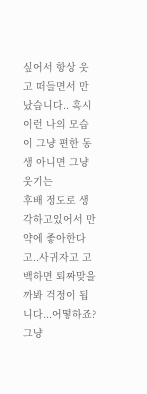싶어서 항상 웃고 떠들면서 만났습니다.. 혹시 이런 나의 모습이 그냥 편한 동생 아니면 그냥 웃기는
후배 정도로 생각하고있어서 만약에 좋아한다고..사귀자고 고백하면 퇴짜맞을까봐 걱정이 됩니다...어떻하죠? 그냥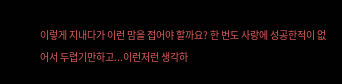이렇게 지내다가 이런 맘을 접어야 할까요? 한 번도 사랑에 성공한적이 없어서 두렵기만하고...이런저런 생각하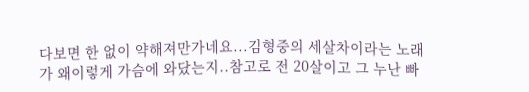다보면 한 없이 약해져만가네요...김형중의 세살차이라는 노래가 왜이렇게 가슴에 와닸는지..참고로 전 20살이고 그 누난 빠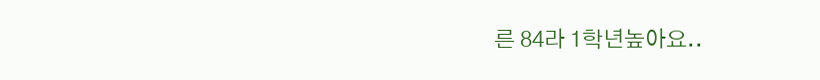른 84라 1학년높아요..